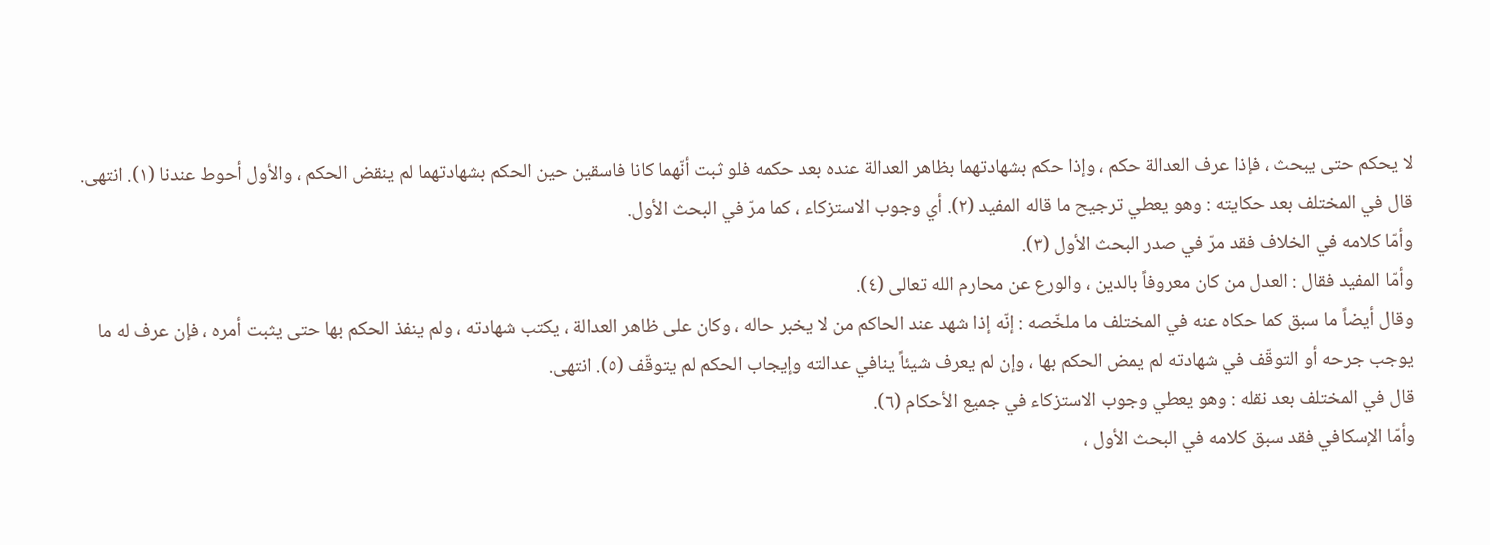لا يحكم حتى يبحث ، فإذا عرف العدالة حكم ، وإذا حكم بشهادتهما بظاهر العدالة عنده بعد حكمه فلو ثبت أنّهما كانا فاسقين حين الحكم بشهادتهما لم ينقض الحكم ، والأول أحوط عندنا (١). انتهى.
قال في المختلف بعد حكايته : وهو يعطي ترجيح ما قاله المفيد (٢). أي وجوب الاستزكاء ، كما مرّ في البحث الأول.
وأمّا كلامه في الخلاف فقد مرّ في صدر البحث الأول (٣).
وأمّا المفيد فقال : العدل من كان معروفاً بالدين ، والورع عن محارم الله تعالى (٤).
وقال أيضاً ما سبق كما حكاه عنه في المختلف ما ملخّصه : إنّه إذا شهد عند الحاكم من لا يخبر حاله ، وكان على ظاهر العدالة ، يكتب شهادته ، ولم ينفذ الحكم بها حتى يثبت أمره ، فإن عرف له ما يوجب جرحه أو التوقّف في شهادته لم يمض الحكم بها ، وإن لم يعرف شيئاً ينافي عدالته وإيجاب الحكم لم يتوقّف (٥). انتهى.
قال في المختلف بعد نقله : وهو يعطي وجوب الاستزكاء في جميع الأحكام (٦).
وأمّا الإسكافي فقد سبق كلامه في البحث الأول ،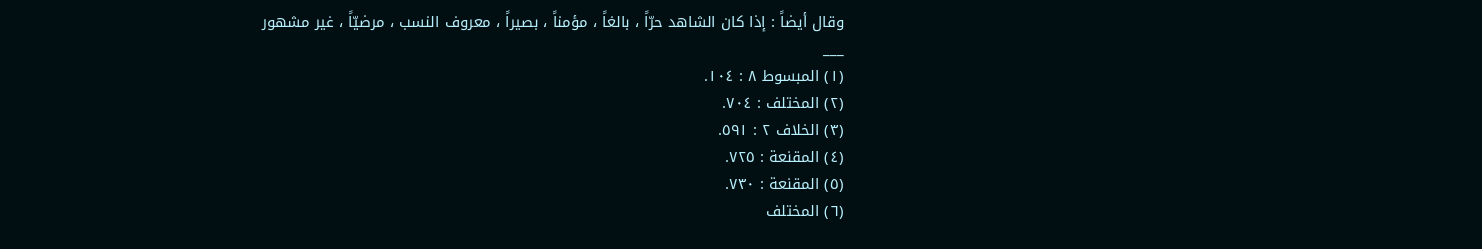وقال أيضاً : إذا كان الشاهد حرّاً ، بالغاً ، مؤمناً ، بصيراً ، معروف النسب ، مرضيّاً ، غير مشهور
___
(١) المبسوط ٨ : ١٠٤.
(٢) المختلف : ٧٠٤.
(٣) الخلاف ٢ : ٥٩١.
(٤) المقنعة : ٧٢٥.
(٥) المقنعة : ٧٣٠.
(٦) المختلف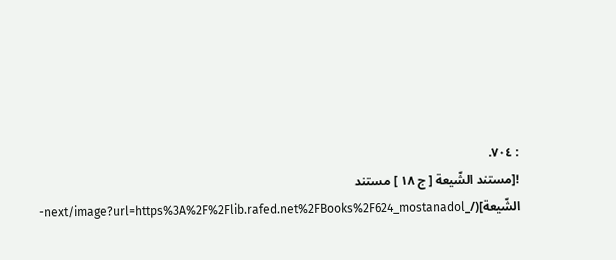: ٧٠٤.
![مستند الشّيعة [ ج ١٨ ] مستند الشّيعة](/_next/image?url=https%3A%2F%2Flib.rafed.net%2FBooks%2F624_mostanadol-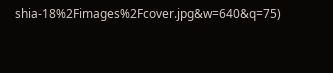shia-18%2Fimages%2Fcover.jpg&w=640&q=75)